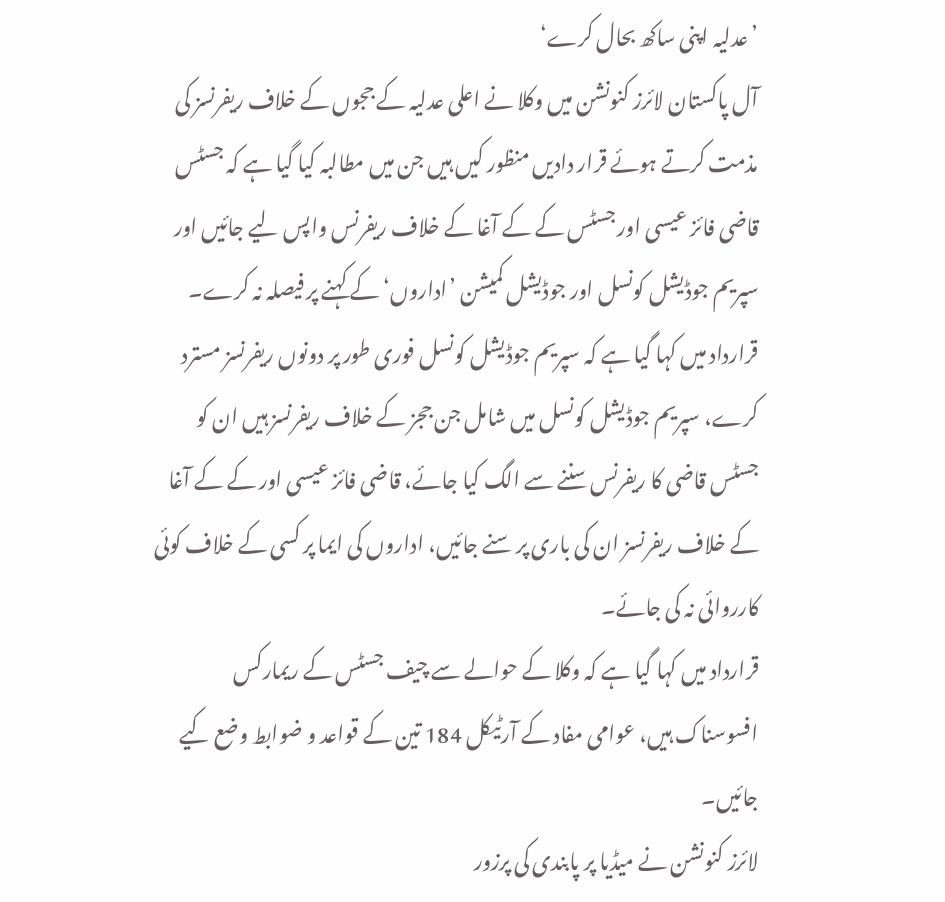’عدلیہ اپنی ساکھ بحال کرے‘
آل پاکستان لائرز کنونشن میں وکلا نے اعلی عدلیہ کے ججوں کے خلاف ریفرنسز کی مذمت کرتے ہوئے قرار دادیں منظور کیں ہیں جن میں مطالبہ کیا گیا ہے کہ جسٹس قاضی فائز عیسی اور جسٹس کے کے آغا کے خلاف ریفرنس واپس لیے جائیں اور سپریم جوڈیشل کونسل اور جوڈیشل کمیشن ’اداروں‘ کے کہنے پر فیصلہ نہ کرے۔
قرارداد میں کہا گیا ہے کہ سپریم جوڈیشل کونسل فوری طور پر دونوں ریفرنسز مسترد کرے، سپریم جوڈیشل کونسل میں شامل جن ججز کے خلاف ریفرنسز ہیں ان کو جسٹس قاضی کا ریفرنس سننے سے الگ کیا جائے، قاضی فائز عیسی اور کے کے آغا کے خلاف ریفرنسز ان کی باری پر سنے جائیں، اداروں کی ایما پر کسی کے خلاف کوئی کارروائی نہ کی جائے۔
قرارداد میں کہا گیا ہے کہ وکلا کے حوالے سے چیف جسٹس کے ریمارکس افسوسناک ہیں، عوامی مفاد کے آرٹیکل 184 تین کے قواعد و ضوابط وضع کیے جائیں۔
لائرز کنونشن نے میڈیا پر پابندی کی پرزور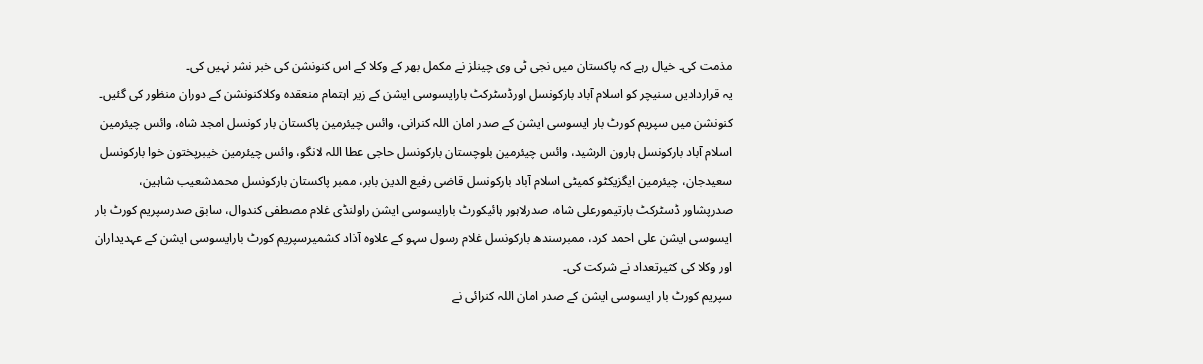مذمت کی۔ خیال رہے کہ پاکستان میں نجی ٹی وی چینلز نے مکمل بھر کے وکلا کے اس کنونشن کی خبر نشر نہیں کی۔
یہ قراردادیں سنیچر کو اسلام آباد بارکونسل اورڈسٹرکٹ بارایسوسی ایشن کے زیر اہتمام منعقدہ وکلاکنونشن کے دوران منظور کی گئیں۔
کنونشن میں سپریم کورٹ بار ایسوسی ایشن کے صدر امان اللہ کنرانی، وائس چیئرمین پاکستان بار کونسل امجد شاہ، وائس چیئرمین اسلام آباد بارکونسل ہارون الرشید، وائس چیئرمین بلوچستان بارکونسل حاجی عطا اللہ لانگو، وائس چیئرمین خیبرپختون خوا بارکونسل سعیدجان، چیئرمین ایگزیکٹو کمیٹی اسلام آباد بارکونسل قاضی رفیع الدین بابر، ممبر پاکستان بارکونسل محمدشعیب شاہین، صدرپشاور ڈسٹرکٹ بارتیمورعلی شاہ، صدرلاہور ہائیکورٹ بارایسوسی ایشن راولنڈی غلام مصطفی کندوال، سابق صدرسپریم کورٹ بار ایسوسی ایشن علی احمد کرد، ممبرسندھ بارکونسل غلام رسول سہو کے علاوہ آذاد کشمیرسپریم کورٹ بارایسوسی ایشن کے عہدیداران اور وکلا کی کثیرتعداد نے شرکت کی۔
سپریم کورٹ بار ایسوسی ایشن کے صدر امان اللہ کنرائی نے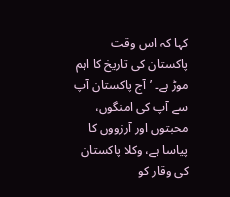کہا کہ اس وقت پاکستان کی تاریخ کا اہم موڑ ہے۔ ’آج پاکستان آپ سے آپ کی امنگوں، محبتوں اور آرزووں کا پیاسا ہے، وکلا پاکستان کی وقار کو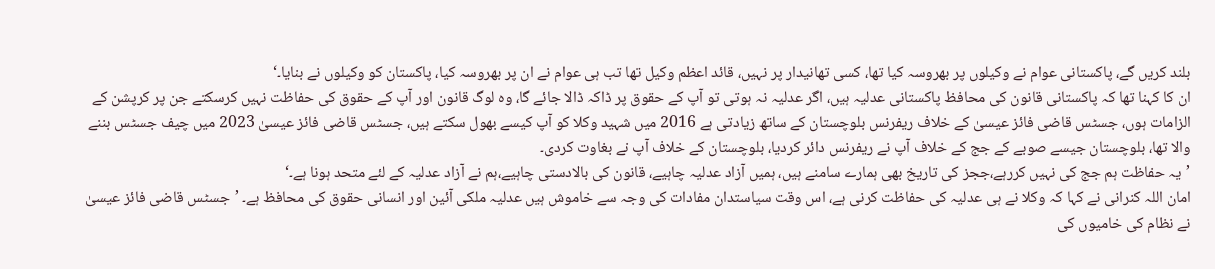بلند کریں گے، پاکستانی عوام نے وکیلوں پر بھروسہ کیا تھا، کسی تھانیدار پر نہیں، قائد اعظم وکیل تھا تب ہی عوام نے ان پر بھروسہ کیا، پاکستان کو وکیلوں نے بنایا۔‘
ان کا کہنا تھا کہ پاکستانی قانون کی محافظ پاکستانی عدلیہ ہیں، اگر عدلیہ نہ ہوتی تو آپ کے حقوق پر ڈاکہ ڈالا جائے گا، وہ لوگ قانون اور آپ کے حقوق کی حفاظت نہیں کرسکتے جن پر کرپشن کے الزامات ہوں، جسٹس قاضی فائز عیسیٰ کے خلاف ریفرنس بلوچستان کے ساتھ زیادتی ہے 2016 میں شہید وکلا کو آپ کیسے بھول سکتے ہیں، جسٹس قاضی فائز عیسیٰ 2023 میں چیف جسٹس بننے والا تھا، بلوچستان جیسے صوبے کے جج کے خلاف آپ نے ریفرنس دائر کردیا، بلوچستان کے خلاف آپ نے بغاوت کردی۔
’یہ حفاظت ہم جج کی نہیں کررہے،ججز کی تاریخ بھی ہمارے سامنے ہیں، ہمیں آزاد عدلیہ چاہیے، قانون کی بالادستی چاہیے،ہم نے آزاد عدلیہ کے لئے متحد ہونا ہے۔‘
امان اللہ کنرانی نے کہا کہ وکلا نے ہی عدلیہ کی حفاظت کرنی ہے، اس وقت سیاستدان مفادات کی وجہ سے خاموش ہیں عدلیہ ملکی آئین اور انسانی حقوق کی محافظ ہے۔ ’جسٹس قاضی فائز عیسیٰ نے نظام کی خامیوں کی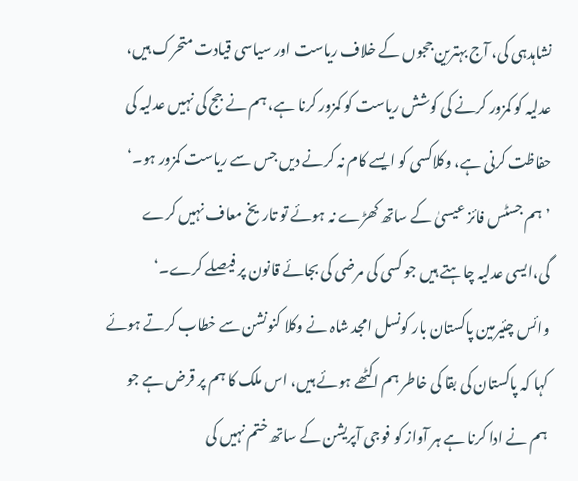نشاہدہی کی، آج بہترین ججوں کے خلاف ریاست اور سیاسی قیادت متحرک ہیں، عدلیہ کو کمزور کرنے کی کوشش ریاست کو کمزور کرنا ہے، ہم نے جج کی نہیں عدلیہ کی حفاظت کرنی ہے، وکلاکسی کو ایسے کام نہ کرنے دیں جس سے ریاست کمزور ہو۔‘
’ہم جسٹس فائز عیسیٰ کے ساتھ کھڑے نہ ہوئے تو تاریخ معاف نہیں کرے گی،ایسی عدلیہ چاہتے ہیں جو کسی کی مرضی کی بجائے قانون پر فیصلے کرے۔‘
وائس چئیرمین پاکستان بار کونسل امجد شاہ نے وکلا کنونشن سے خطاب کرتے ہوئے کہا کہ پاکستان کی بقا کی خاطر ہم اکٹھے ہوئے ہیں، اس ملک کا ہم پر قرض ہے جو ہم نے ادا کرنا ہے ہر آواز کو فوجی آپریشن کے ساتھ ختم نہیں کی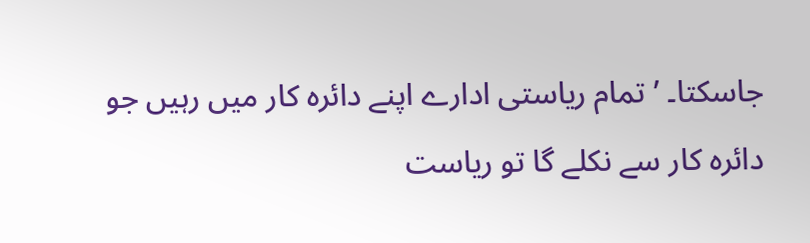جاسکتا۔ ’تمام ریاستی ادارے اپنے دائرہ کار میں رہیں جو دائرہ کار سے نکلے گا تو ریاست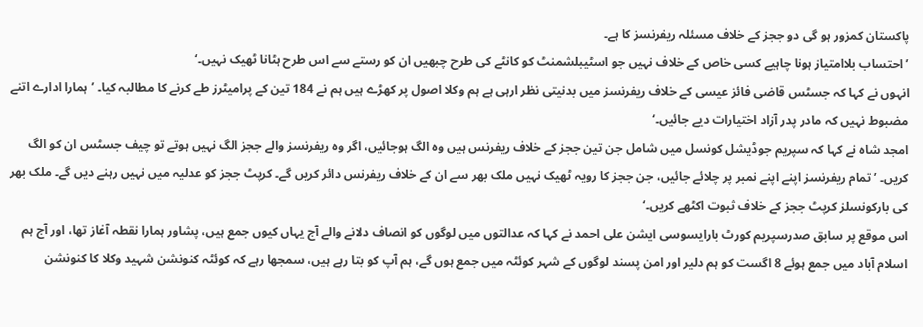پاکستان کمزور ہو گی دو ججز کے خلاف مسئلہ ریفرنسز کا ہے۔
’احتساب بلاامتیاز ہونا چاہیے کسی خاص کے خلاف نہیں جو اسٹیبلشمنٹ کو کانٹے کی طرح چبھیں ان کو رستے سے اس طرح ہٹانا ٹھیک نہیں۔‘
انہوں نے کہا کہ جسٹس قاضی فائز عیسی کے خلاف ریفرنسز میں بدنیتی نظر ارہی ہے ہم وکلا اصول پر کھڑے ہیں ہم نے 184 تین کے پرامیٹرز طے کرنے کا مطالبہ کیا۔ ’ہمارا ادارے اتنے مضبوط نہیں کہ مادر پدر آزاد اختیارات دیے جائیں۔‘
امجد شاہ نے کہا کہ سپریم جوڈیشل کونسل میں شامل جن تین ججز کے خلاف ریفرنس ہیں وہ الگ ہوجائیں، اگر وہ ریفرنسز والے ججز الگ نہیں ہوتے تو چیف جسٹس ان کو الگ کریں۔ ’تمام ریفرنسز اپنے اپنے نمبر پر چلائے جائیں، جن ججز کا رویہ ٹھیک نہیں ملک بھر سے ان کے خلاف ریفرنس دائر کریں گے۔ کرپٹ ججز کو عدلیہ میں نہیں رہنے دیں گے۔ ملک بھر کی بارکونسلز کرپٹ ججز کے خلاف ثبوت اکٹھے کریں۔‘
اس موقع پر سابق صدرسپریم کورٹ بارایسوسی ایشن علی احمد نے کہا کہ عدالتوں میں لوگوں کو انصاف دلانے والے آج یہاں کیوں جمع ہیں، پشاور ہمارا نقطہ آغاز تھا، اور آج ہم اسلام آباد میں جمع ہوئے 8 اگست کو ہم دلیر اور امن پسند لوگوں کے شہر کوئٹہ میں جمع ہوں گے، ہم آپ کو بتا رہے ہیں، سمجھا رہے کہ کوئٹہ کنونشن شہید وکلا کا کنونشن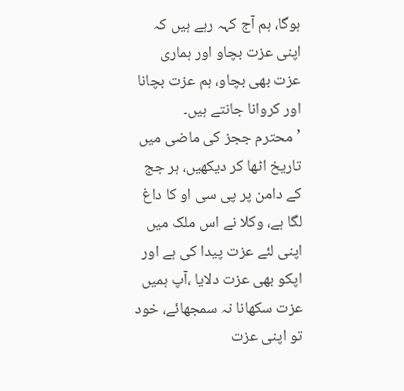ہوگا، ہم آج کہہ رہے ہیں کہ اپنی عزت بچاو اور ہماری عزت بھی بچاو، ہم عزت بچانا اور کروانا جانتے ہیں۔
’محترم ججز کی ماضی میں تاریخ اٹھا کر دیکھیں، ہر جج کے دامن پر پی سی او کا داغ لگا ہے، وکلا نے اس ملک میں اپنی لئے عزت پیدا کی ہے اور اپکو بھی عزت دلایا ،آپ ہمیں عزت سکھانا نہ سمجھائے، خود تو اپنی عزت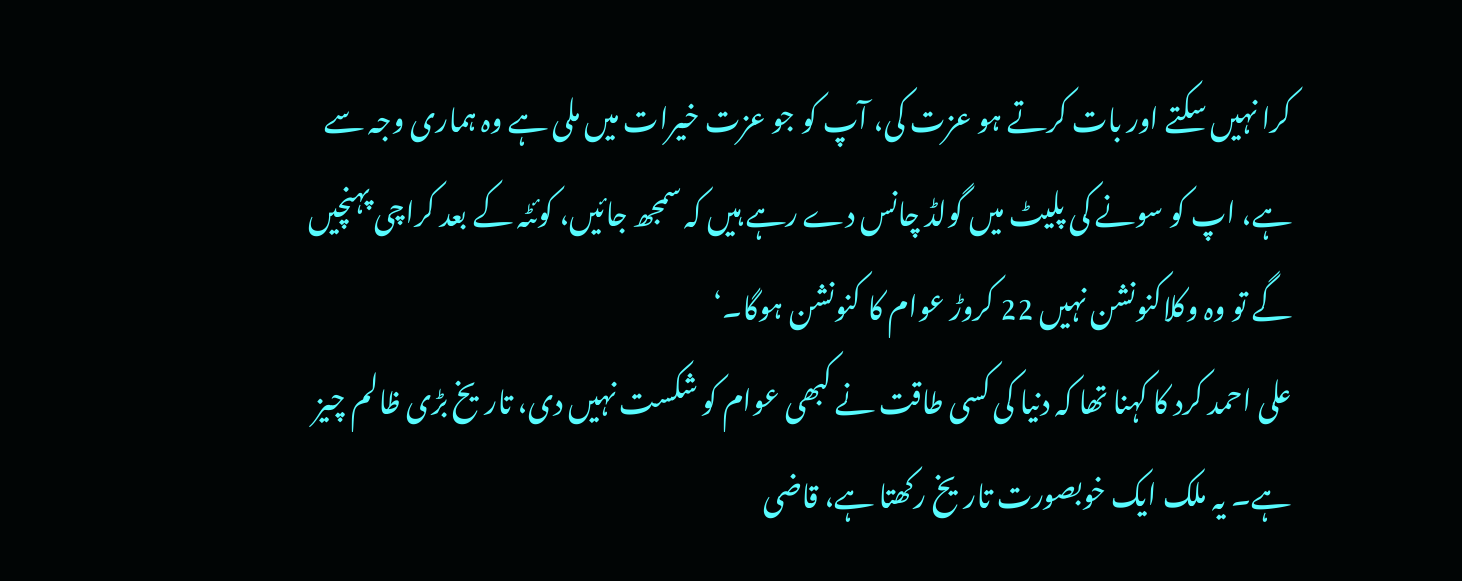کرا نہیں سکتے اور بات کرتے ہو عزت کی، آپ کو جو عزت خیرات میں ملی ہے وہ ہماری وجہ سے ہے، اپ کو سونے کی پلیٹ میں گولڈ چانس دے رہے ہیں کہ سمجھ جائیں، کوئٹہ کے بعد کراچی پہنچیں گے تو وہ وکلاکنونشن نہیں 22 کروڑ عوام کا کنونشن ہوگا۔‘
علی احمد کرد کا کہنا تھا کہ دنیا کی کسی طاقت نے کبھی عوام کو شکست نہیں دی، تاریخ بڑی ظالم چیز ہے۔ یہ ملک ایک خوبصورت تاریخ رکھتا ہے، قاضی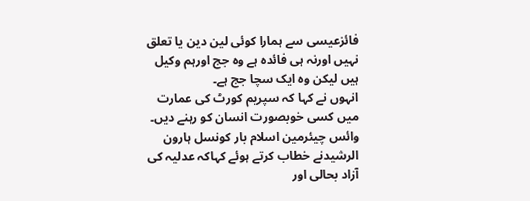فائزعیسی سے ہمارا کوئی لین دین یا تعلق نہیں اورنہ ہی فائدہ ہے وہ جج اورہم وکیل ہیں لیکن وہ ایک سچا جج ہے۔
انہوں نے کہا کہ سپریم کورٹ کی عمارت میں کسی خوبصورت انسان کو رہنے دیں۔
وائس چیئرمین اسلام بار کونسل ہارون الرشیدنے خطاب کرتے ہوئے کہاکہ عدلیہ کی آزاد بحالی اور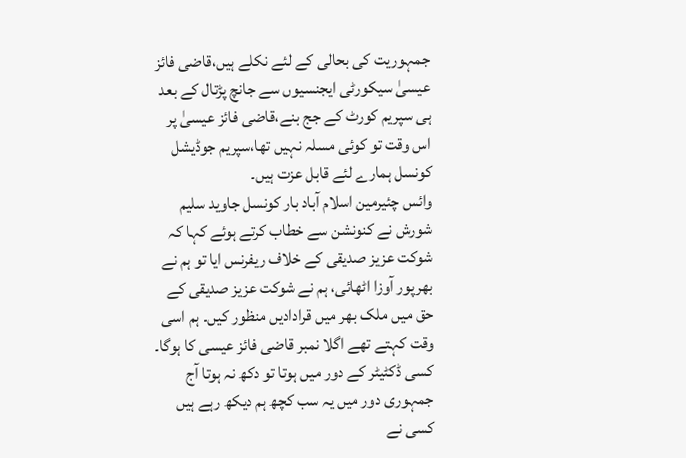جمہوریت کی بحالی کے لئے نکلے ہیں،قاضی فائز عیسیٰ سیکورٹی ایجنسیوں سے جانچ پڑتال کے بعد ہی سپریم کورٹ کے جج بنے،قاضی فائز عیسیٰ پر اس وقت تو کوئی مسلہ نہیں تھا،سپریم جوڈیشل کونسل ہمارے لئے قابل عزت ہیں۔
وائس چئیرمین اسلام آباد بار کونسل جاوید سلیم شورش نے کنونشن سے خطاب کرتے ہوئے کہا کہ شوکت عزیز صدیقی کے خلاف ریفرنس ایا تو ہم نے بھرپور آوزا اٹھائی، ہم نے شوکت عزیز صدیقی کے حق میں ملک بھر میں قرادادیں منظور کیں۔ ہم اسی وقت کہتے تھے اگلا نمبر قاضی فائز عیسی کا ہوگا۔ کسی ڈکٹیٹر کے دور میں ہوتا تو دکھ نہ ہوتا آج جمہوری دور میں یہ سب کچھ ہم دیکھ رہے ہیں کسی نے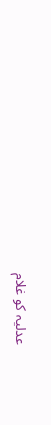عدلیہ کو غلام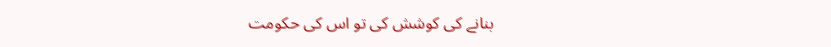بنانے کی کوشش کی تو اس کی حکومت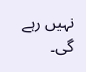نہیں رہے گی۔